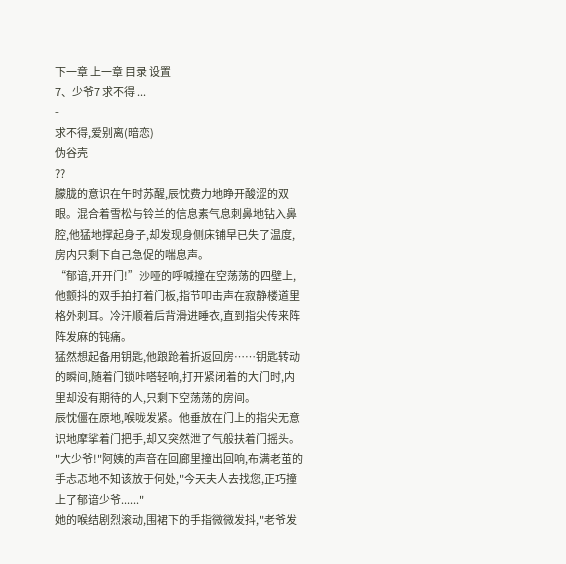下一章 上一章 目录 设置
7、少爷7 求不得 ...
-
求不得,爱别离(暗恋)
伪谷壳
??
朦胧的意识在午时苏醒,辰忱费力地睁开酸涩的双眼。混合着雪松与铃兰的信息素气息刺鼻地钻入鼻腔,他猛地撑起身子,却发现身侧床铺早已失了温度,房内只剩下自己急促的喘息声。
“郁谙,开开门!”沙哑的呼喊撞在空荡荡的四壁上,他颤抖的双手拍打着门板,指节叩击声在寂静楼道里格外刺耳。冷汗顺着后背滑进睡衣,直到指尖传来阵阵发麻的钝痛。
猛然想起备用钥匙,他踉跄着折返回房……钥匙转动的瞬间,随着门锁咔嗒轻响,打开紧闭着的大门时,内里却没有期待的人,只剩下空荡荡的房间。
辰忱僵在原地,喉咙发紧。他垂放在门上的指尖无意识地摩挲着门把手,却又突然泄了气般扶着门摇头。
"大少爷!"阿姨的声音在回廊里撞出回响,布满老茧的手忐忑地不知该放于何处,"今天夫人去找您,正巧撞上了郁谙少爷......"
她的喉结剧烈滚动,围裙下的手指微微发抖,"老爷发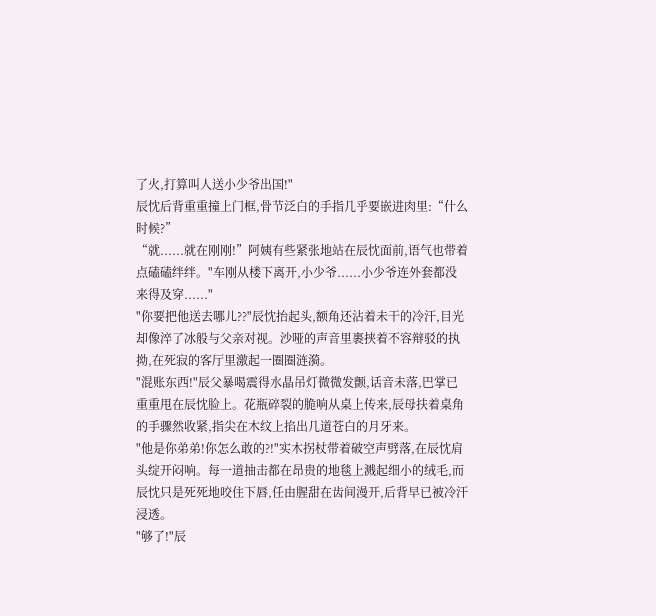了火,打算叫人送小少爷出国!"
辰忱后背重重撞上门框,骨节泛白的手指几乎要嵌进肉里:“什么时候?”
“就......就在刚刚!”阿姨有些紧张地站在辰忱面前,语气也带着点磕磕绊绊。"车刚从楼下离开,小少爷......小少爷连外套都没来得及穿......"
"你要把他送去哪儿??"辰忱抬起头,额角还沾着未干的冷汗,目光却像淬了冰般与父亲对视。沙哑的声音里裹挟着不容辩驳的执拗,在死寂的客厅里激起一圈圈涟漪。
"混账东西!"辰父暴喝震得水晶吊灯微微发颤,话音未落,巴掌已重重甩在辰忱脸上。花瓶碎裂的脆响从桌上传来,辰母扶着桌角的手骤然收紧,指尖在木纹上掐出几道苍白的月牙来。
"他是你弟弟!你怎么敢的?!"实木拐杖带着破空声劈落,在辰忱肩头绽开闷响。每一道抽击都在昂贵的地毯上溅起细小的绒毛,而辰忱只是死死地咬住下唇,任由腥甜在齿间漫开,后背早已被冷汗浸透。
"够了!"辰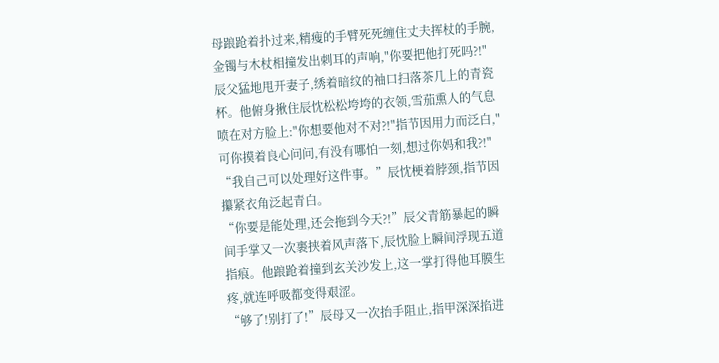母踉跄着扑过来,精瘦的手臂死死缠住丈夫挥杖的手腕,金镯与木杖相撞发出刺耳的声响,"你要把他打死吗?!"
辰父猛地甩开妻子,绣着暗纹的袖口扫落茶几上的青瓷杯。他俯身揪住辰忱松松垮垮的衣领,雪茄熏人的气息喷在对方脸上:"你想要他对不对?!"指节因用力而泛白,"可你摸着良心问问,有没有哪怕一刻,想过你妈和我?!"
“我自己可以处理好这件事。”辰忱梗着脖颈,指节因攥紧衣角泛起青白。
“你要是能处理,还会拖到今天?!”辰父青筋暴起的瞬间手掌又一次裹挟着风声落下,辰忱脸上瞬间浮现五道指痕。他踉跄着撞到玄关沙发上,这一掌打得他耳膜生疼,就连呼吸都变得艰涩。
“够了!别打了!”辰母又一次抬手阻止,指甲深深掐进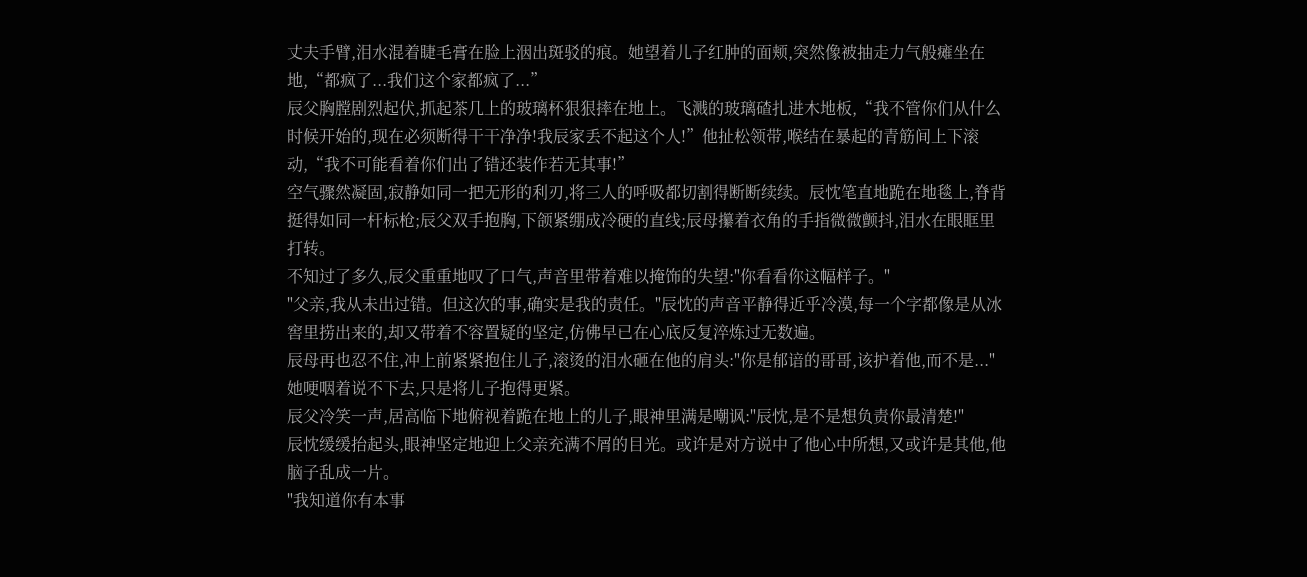丈夫手臂,泪水混着睫毛膏在脸上洇出斑驳的痕。她望着儿子红肿的面颊,突然像被抽走力气般瘫坐在地,“都疯了...我们这个家都疯了...”
辰父胸膛剧烈起伏,抓起茶几上的玻璃杯狠狠摔在地上。飞溅的玻璃碴扎进木地板,“我不管你们从什么时候开始的,现在必须断得干干净净!我辰家丢不起这个人!”他扯松领带,喉结在暴起的青筋间上下滚动,“我不可能看着你们出了错还装作若无其事!”
空气骤然凝固,寂静如同一把无形的利刃,将三人的呼吸都切割得断断续续。辰忱笔直地跪在地毯上,脊背挺得如同一杆标枪;辰父双手抱胸,下颌紧绷成冷硬的直线;辰母攥着衣角的手指微微颤抖,泪水在眼眶里打转。
不知过了多久,辰父重重地叹了口气,声音里带着难以掩饰的失望:"你看看你这幅样子。"
"父亲,我从未出过错。但这次的事,确实是我的责任。"辰忱的声音平静得近乎冷漠,每一个字都像是从冰窖里捞出来的,却又带着不容置疑的坚定,仿佛早已在心底反复淬炼过无数遍。
辰母再也忍不住,冲上前紧紧抱住儿子,滚烫的泪水砸在他的肩头:"你是郁谙的哥哥,该护着他,而不是..."她哽咽着说不下去,只是将儿子抱得更紧。
辰父冷笑一声,居高临下地俯视着跪在地上的儿子,眼神里满是嘲讽:"辰忱,是不是想负责你最清楚!"
辰忱缓缓抬起头,眼神坚定地迎上父亲充满不屑的目光。或许是对方说中了他心中所想,又或许是其他,他脑子乱成一片。
"我知道你有本事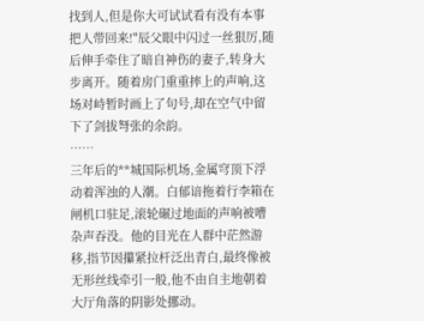找到人,但是你大可试试看有没有本事把人带回来!"辰父眼中闪过一丝狠厉,随后伸手牵住了暗自神伤的妻子,转身大步离开。随着房门重重摔上的声响,这场对峙暂时画上了句号,却在空气中留下了剑拔弩张的余韵。
……
三年后的**城国际机场,金属穹顶下浮动着浑浊的人潮。白郁谙拖着行李箱在闸机口驻足,滚轮碾过地面的声响被嘈杂声吞没。他的目光在人群中茫然游移,指节因攥紧拉杆泛出青白,最终像被无形丝线牵引一般,他不由自主地朝着大厅角落的阴影处挪动。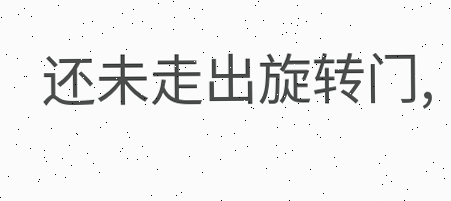还未走出旋转门,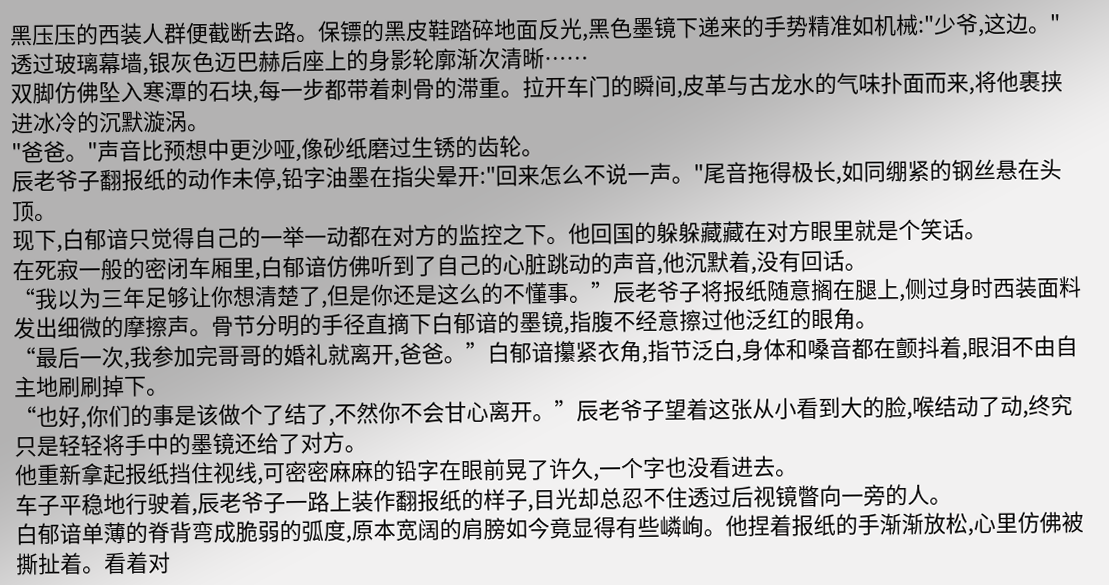黑压压的西装人群便截断去路。保镖的黑皮鞋踏碎地面反光,黑色墨镜下递来的手势精准如机械:"少爷,这边。"透过玻璃幕墙,银灰色迈巴赫后座上的身影轮廓渐次清晰……
双脚仿佛坠入寒潭的石块,每一步都带着刺骨的滞重。拉开车门的瞬间,皮革与古龙水的气味扑面而来,将他裹挟进冰冷的沉默漩涡。
"爸爸。"声音比预想中更沙哑,像砂纸磨过生锈的齿轮。
辰老爷子翻报纸的动作未停,铅字油墨在指尖晕开:"回来怎么不说一声。"尾音拖得极长,如同绷紧的钢丝悬在头顶。
现下,白郁谙只觉得自己的一举一动都在对方的监控之下。他回国的躲躲藏藏在对方眼里就是个笑话。
在死寂一般的密闭车厢里,白郁谙仿佛听到了自己的心脏跳动的声音,他沉默着,没有回话。
“我以为三年足够让你想清楚了,但是你还是这么的不懂事。”辰老爷子将报纸随意搁在腿上,侧过身时西装面料发出细微的摩擦声。骨节分明的手径直摘下白郁谙的墨镜,指腹不经意擦过他泛红的眼角。
“最后一次,我参加完哥哥的婚礼就离开,爸爸。”白郁谙攥紧衣角,指节泛白,身体和嗓音都在颤抖着,眼泪不由自主地刷刷掉下。
“也好,你们的事是该做个了结了,不然你不会甘心离开。”辰老爷子望着这张从小看到大的脸,喉结动了动,终究只是轻轻将手中的墨镜还给了对方。
他重新拿起报纸挡住视线,可密密麻麻的铅字在眼前晃了许久,一个字也没看进去。
车子平稳地行驶着,辰老爷子一路上装作翻报纸的样子,目光却总忍不住透过后视镜瞥向一旁的人。
白郁谙单薄的脊背弯成脆弱的弧度,原本宽阔的肩膀如今竟显得有些嶙峋。他捏着报纸的手渐渐放松,心里仿佛被撕扯着。看着对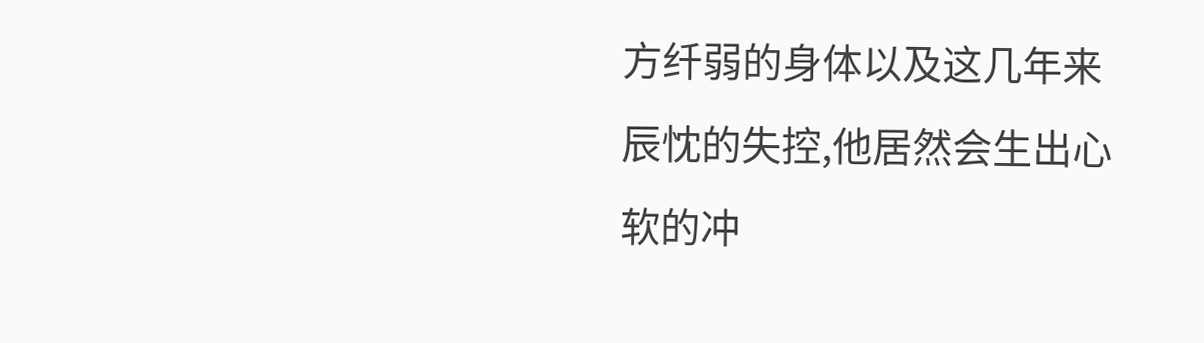方纤弱的身体以及这几年来辰忱的失控,他居然会生出心软的冲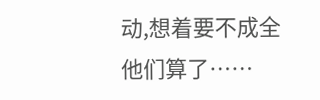动,想着要不成全他们算了……